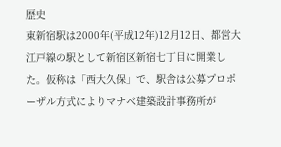歴史
東新宿駅は2000年(平成12年)12月12日、都営大江戸線の駅として新宿区新宿七丁目に開業した。仮称は「西大久保」で、駅舎は公募プロポーザル方式によりマナベ建築設計事務所が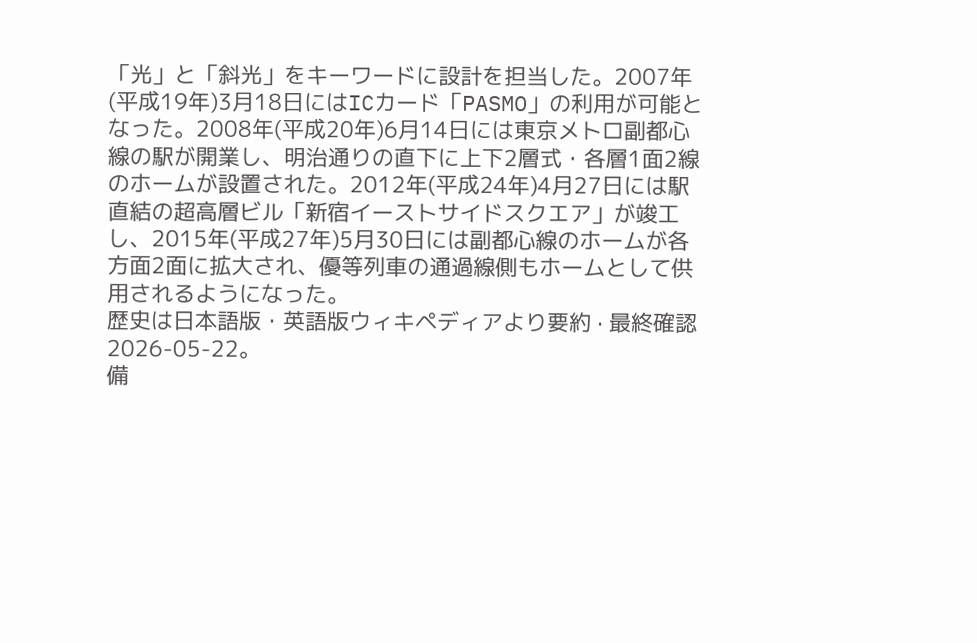「光」と「斜光」をキーワードに設計を担当した。2007年(平成19年)3月18日にはICカード「PASMO」の利用が可能となった。2008年(平成20年)6月14日には東京メトロ副都心線の駅が開業し、明治通りの直下に上下2層式・各層1面2線のホームが設置された。2012年(平成24年)4月27日には駅直結の超高層ビル「新宿イーストサイドスクエア」が竣工し、2015年(平成27年)5月30日には副都心線のホームが各方面2面に拡大され、優等列車の通過線側もホームとして供用されるようになった。
歴史は日本語版・英語版ウィキペディアより要約 · 最終確認 2026-05-22。
備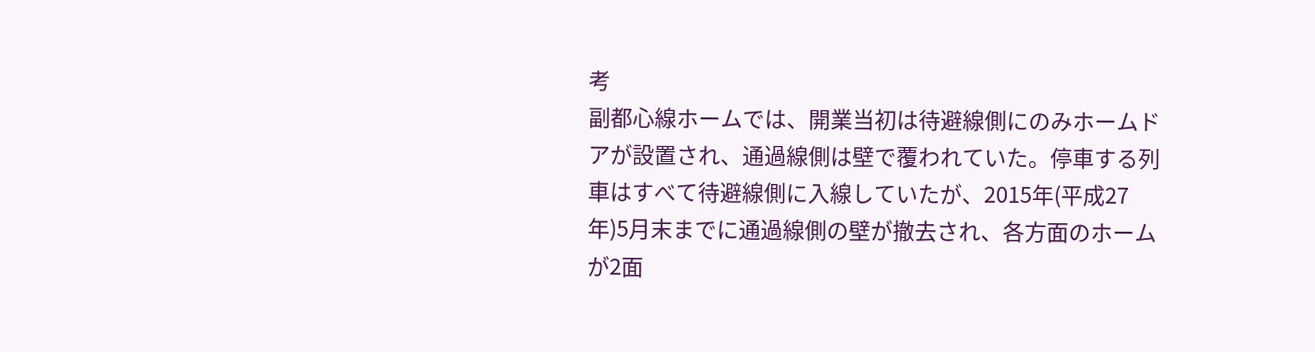考
副都心線ホームでは、開業当初は待避線側にのみホームドアが設置され、通過線側は壁で覆われていた。停車する列車はすべて待避線側に入線していたが、2015年(平成27年)5月末までに通過線側の壁が撤去され、各方面のホームが2面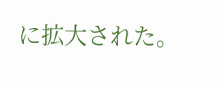に拡大された。